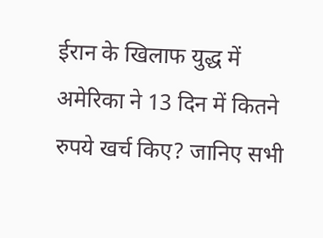ईरान के खिलाफ युद्ध में अमेरिका ने 13 दिन में कितने रुपये खर्च किए? जानिए सभी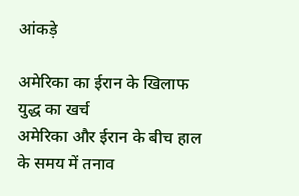आंकड़े

अमेरिका का ईरान के खिलाफ युद्ध का खर्च
अमेरिका और ईरान के बीच हाल के समय में तनाव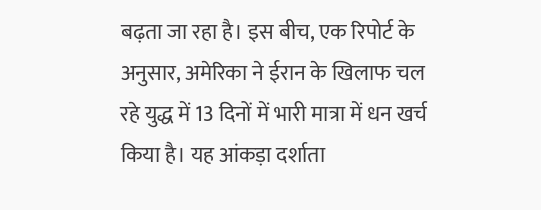बढ़ता जा रहा है। इस बीच, एक रिपोर्ट के अनुसार, अमेरिका ने ईरान के खिलाफ चल रहे युद्ध में 13 दिनों में भारी मात्रा में धन खर्च किया है। यह आंकड़ा दर्शाता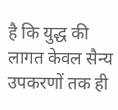है कि युद्ध की लागत केवल सैन्य उपकरणों तक ही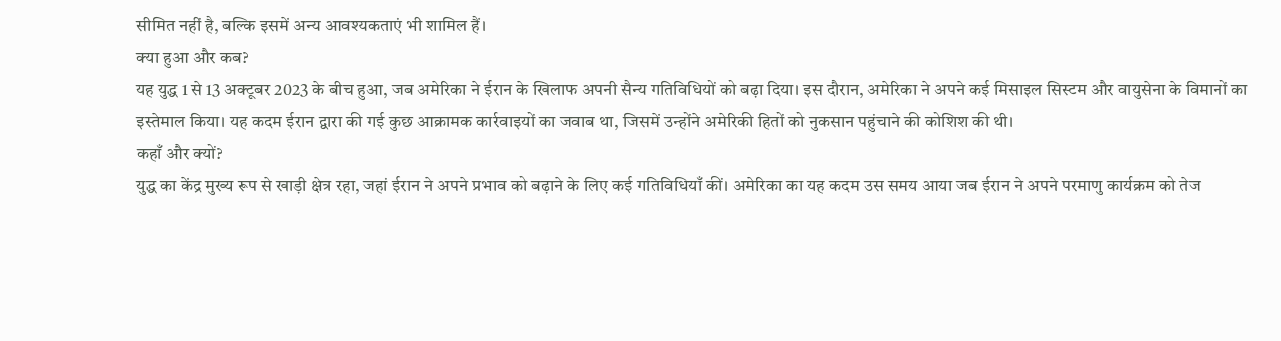सीमित नहीं है, बल्कि इसमें अन्य आवश्यकताएं भी शामिल हैं।
क्या हुआ और कब?
यह युद्ध 1 से 13 अक्टूबर 2023 के बीच हुआ, जब अमेरिका ने ईरान के खिलाफ अपनी सैन्य गतिविधियों को बढ़ा दिया। इस दौरान, अमेरिका ने अपने कई मिसाइल सिस्टम और वायुसेना के विमानों का इस्तेमाल किया। यह कदम ईरान द्वारा की गई कुछ आक्रामक कार्रवाइयों का जवाब था, जिसमें उन्होंने अमेरिकी हितों को नुकसान पहुंचाने की कोशिश की थी।
कहाँ और क्यों?
युद्ध का केंद्र मुख्य रूप से खाड़ी क्षेत्र रहा, जहां ईरान ने अपने प्रभाव को बढ़ाने के लिए कई गतिविधियाँ कीं। अमेरिका का यह कदम उस समय आया जब ईरान ने अपने परमाणु कार्यक्रम को तेज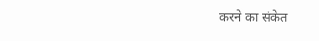करने का संकेत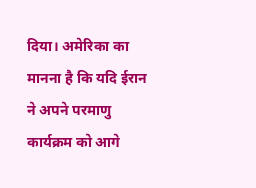दिया। अमेरिका का मानना है कि यदि ईरान ने अपने परमाणु कार्यक्रम को आगे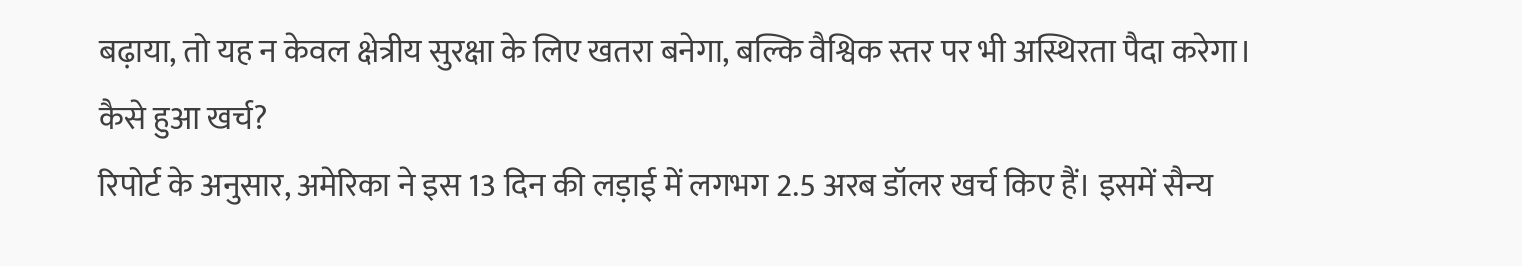बढ़ाया, तो यह न केवल क्षेत्रीय सुरक्षा के लिए खतरा बनेगा, बल्कि वैश्विक स्तर पर भी अस्थिरता पैदा करेगा।
कैसे हुआ खर्च?
रिपोर्ट के अनुसार, अमेरिका ने इस 13 दिन की लड़ाई में लगभग 2.5 अरब डॉलर खर्च किए हैं। इसमें सैन्य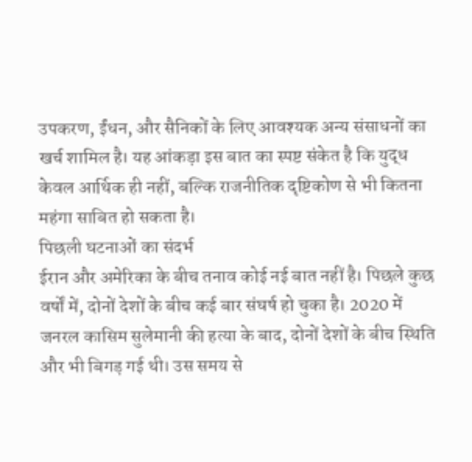उपकरण, ईंधन, और सैनिकों के लिए आवश्यक अन्य संसाधनों का खर्च शामिल है। यह आंकड़ा इस बात का स्पष्ट संकेत है कि युद्ध केवल आर्थिक ही नहीं, बल्कि राजनीतिक दृष्टिकोण से भी कितना महंगा साबित हो सकता है।
पिछली घटनाओं का संदर्भ
ईरान और अमेरिका के बीच तनाव कोई नई बात नहीं है। पिछले कुछ वर्षों में, दोनों देशों के बीच कई बार संघर्ष हो चुका है। 2020 में जनरल कासिम सुलेमानी की हत्या के बाद, दोनों देशों के बीच स्थिति और भी बिगड़ गई थी। उस समय से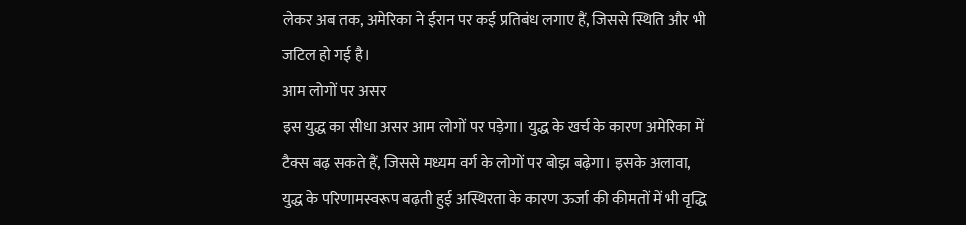लेकर अब तक, अमेरिका ने ईरान पर कई प्रतिबंध लगाए हैं, जिससे स्थिति और भी जटिल हो गई है।
आम लोगों पर असर
इस युद्ध का सीधा असर आम लोगों पर पड़ेगा। युद्ध के खर्च के कारण अमेरिका में टैक्स बढ़ सकते हैं, जिससे मध्यम वर्ग के लोगों पर बोझ बढ़ेगा। इसके अलावा, युद्ध के परिणामस्वरूप बढ़ती हुई अस्थिरता के कारण ऊर्जा की कीमतों में भी वृद्धि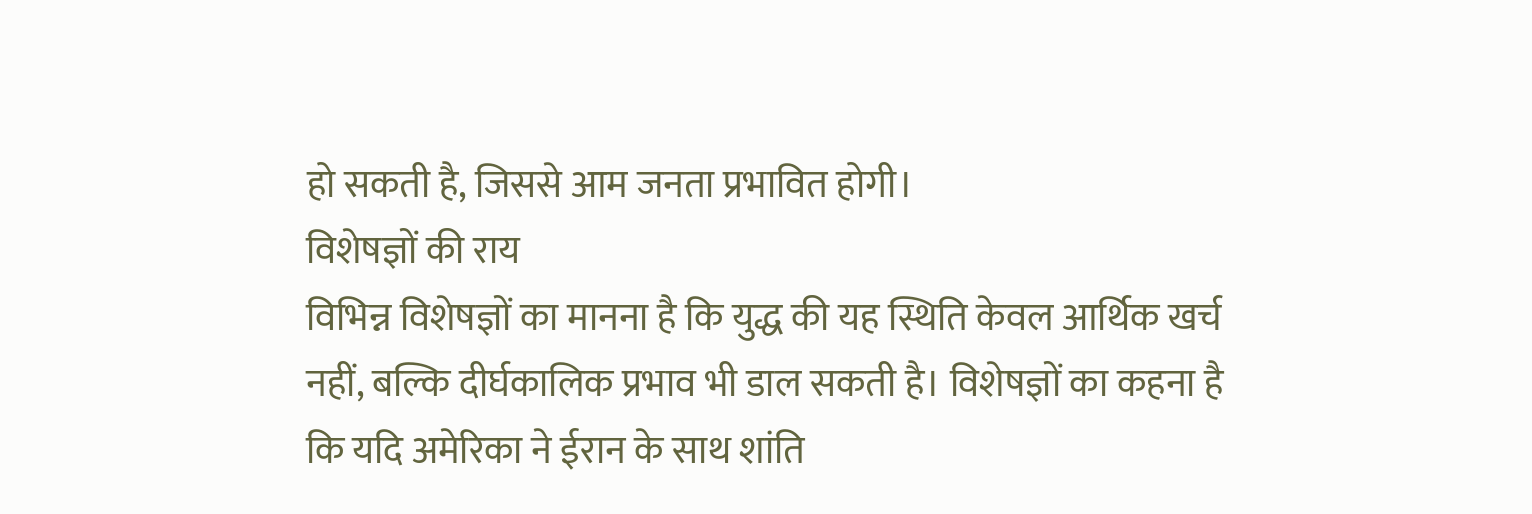हो सकती है, जिससे आम जनता प्रभावित होगी।
विशेषज्ञों की राय
विभिन्न विशेषज्ञों का मानना है कि युद्ध की यह स्थिति केवल आर्थिक खर्च नहीं, बल्कि दीर्घकालिक प्रभाव भी डाल सकती है। विशेषज्ञों का कहना है कि यदि अमेरिका ने ईरान के साथ शांति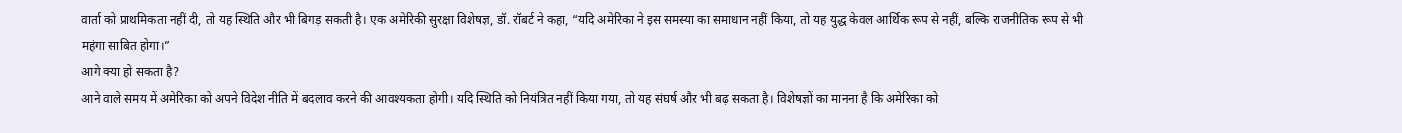वार्ता को प्राथमिकता नहीं दी, तो यह स्थिति और भी बिगड़ सकती है। एक अमेरिकी सुरक्षा विशेषज्ञ, डॉ. रॉबर्ट ने कहा, “यदि अमेरिका ने इस समस्या का समाधान नहीं किया, तो यह युद्ध केवल आर्थिक रूप से नहीं, बल्कि राजनीतिक रूप से भी महंगा साबित होगा।”
आगे क्या हो सकता है?
आने वाले समय में अमेरिका को अपने विदेश नीति में बदलाव करने की आवश्यकता होगी। यदि स्थिति को नियंत्रित नहीं किया गया, तो यह संघर्ष और भी बढ़ सकता है। विशेषज्ञों का मानना है कि अमेरिका को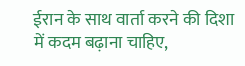ईरान के साथ वार्ता करने की दिशा में कदम बढ़ाना चाहिए,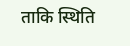ताकि स्थिति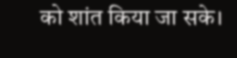को शांत किया जा सके।